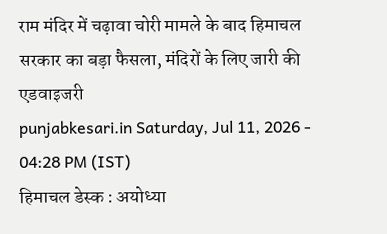राम मंदिर में चढ़ावा चोरी मामले के बाद हिमाचल सरकार का बड़ा फैसला, मंदिरों के लिए जारी की एडवाइजरी
punjabkesari.in Saturday, Jul 11, 2026 - 04:28 PM (IST)
हिमाचल डेस्क : अयोध्या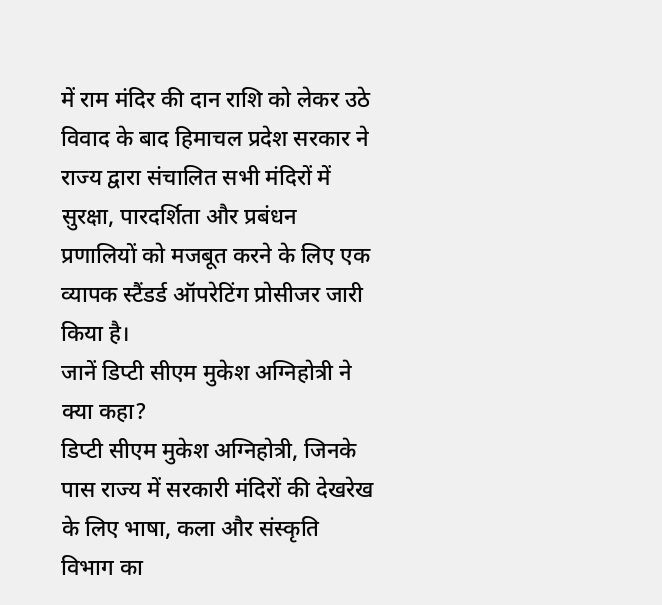में राम मंदिर की दान राशि को लेकर उठे विवाद के बाद हिमाचल प्रदेश सरकार ने राज्य द्वारा संचालित सभी मंदिरों में सुरक्षा, पारदर्शिता और प्रबंधन प्रणालियों को मजबूत करने के लिए एक व्यापक स्टैंडर्ड ऑपरेटिंग प्रोसीजर जारी किया है।
जानें डिप्टी सीएम मुकेश अग्निहोत्री ने क्या कहा?
डिप्टी सीएम मुकेश अग्निहोत्री, जिनके पास राज्य में सरकारी मंदिरों की देखरेख के लिए भाषा, कला और संस्कृति विभाग का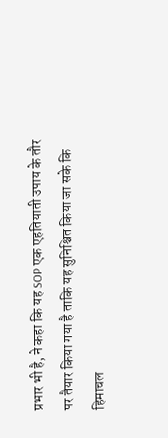प्रभार भी है, ने कहा कि यह SOP एक एहतियाती उपाय के तौर पर तैयार किया गया है ताकि यह सुनिश्चित किया जा सके कि हिमाचल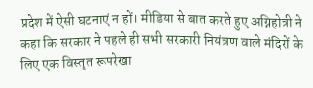प्रदेश में ऐसी घटनाएं न हों। मीडिया से बात करते हुए अग्निहोत्री ने कहा कि सरकार ने पहले ही सभी सरकारी नियंत्रण वाले मंदिरों के लिए एक विस्तृत रूपरेखा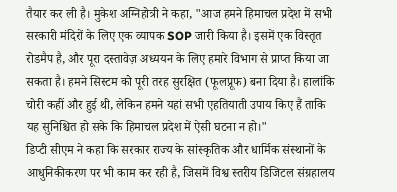तैयार कर ली है। मुकेश अग्निहोत्री ने कहा, "आज हमने हिमाचल प्रदेश में सभी सरकारी मंदिरों के लिए एक व्यापक SOP जारी किया है। इसमें एक विस्तृत रोडमैप है, और पूरा दस्तावेज़ अध्ययन के लिए हमारे विभाग से प्राप्त किया जा सकता है। हमने सिस्टम को पूरी तरह सुरक्षित (फूलप्रूफ) बना दिया है। हालांकि चोरी कहीं और हुई थी, लेकिन हमने यहां सभी एहतियाती उपाय किए हैं ताकि यह सुनिश्चित हो सके कि हिमाचल प्रदेश में ऐसी घटना न हो।"
डिप्टी सीएम ने कहा कि सरकार राज्य के सांस्कृतिक और धार्मिक संस्थानों के आधुनिकीकरण पर भी काम कर रही है, जिसमें विश्व स्तरीय डिजिटल संग्रहालय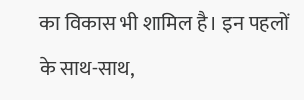का विकास भी शामिल है। इन पहलों के साथ-साथ,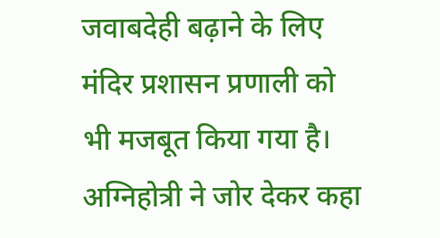जवाबदेही बढ़ाने के लिए मंदिर प्रशासन प्रणाली को भी मजबूत किया गया है। अग्निहोत्री ने जोर देकर कहा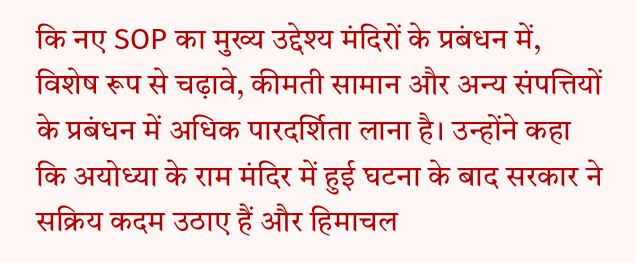कि नए SOP का मुख्य उद्देश्य मंदिरों के प्रबंधन में, विशेष रूप से चढ़ावे, कीमती सामान और अन्य संपत्तियों के प्रबंधन में अधिक पारदर्शिता लाना है। उन्होंने कहा कि अयोध्या के राम मंदिर में हुई घटना के बाद सरकार ने सक्रिय कदम उठाए हैं और हिमाचल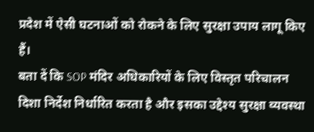प्रदेश में ऐसी घटनाओं को रोकने के लिए सुरक्षा उपाय लागू किए हैं।
बता दें कि SOP मंदिर अधिकारियों के लिए विस्तृत परिचालन दिशा निर्देश निर्धारित करता है और इसका उद्देश्य सुरक्षा व्यवस्था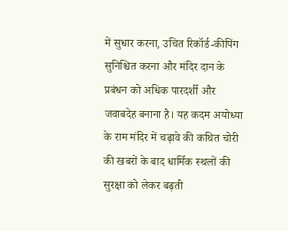में सुधार करना, उचित रिकॉर्ड-कीपिंग सुनिश्चित करना और मंदिर दान के प्रबंधन को अधिक पारदर्शी और जवाबदेह बनाना है। यह कदम अयोध्या के राम मंदिर में चढ़ावे की कथित चोरी की खबरों के बाद धार्मिक स्थलों की सुरक्षा को लेकर बढ़ती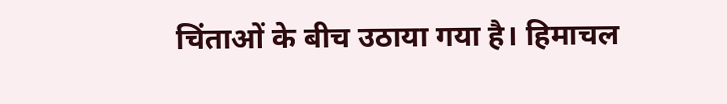चिंताओं के बीच उठाया गया है। हिमाचल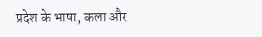प्रदेश के भाषा, कला और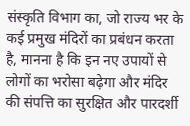संस्कृति विभाग का, जो राज्य भर के कई प्रमुख मंदिरों का प्रबंधन करता है, मानना है कि इन नए उपायों से लोगों का भरोसा बढ़ेगा और मंदिर की संपत्ति का सुरक्षित और पारदर्शी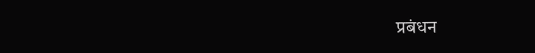प्रबंधन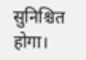सुनिश्चित होगा।